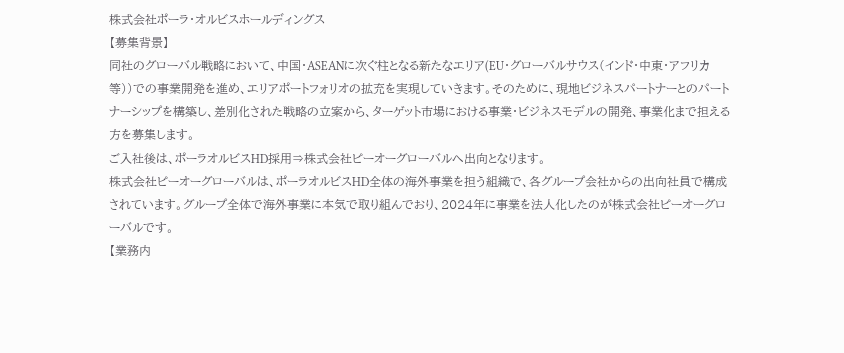株式会社ポーラ・オルビスホールディングス
【募集背景】
同社のグローバル戦略において、中国・ASEANに次ぐ柱となる新たなエリア(EU・グローバルサウス(インド・中東・アフリカ等))での事業開発を進め、エリアポートフォリオの拡充を実現していきます。そのために、現地ビジネスパートナーとのパートナーシップを構築し、差別化された戦略の立案から、ターゲット市場における事業・ビジネスモデルの開発、事業化まで担える方を募集します。
ご入社後は、ポーラオルビスHD採用⇒株式会社ピーオーグローバルへ出向となります。
株式会社ピーオーグローバルは、ポーラオルビスHD全体の海外事業を担う組織で、各グループ会社からの出向社員で構成されています。グループ全体で海外事業に本気で取り組んでおり、2024年に事業を法人化したのが株式会社ピーオーグローバルです。
【業務内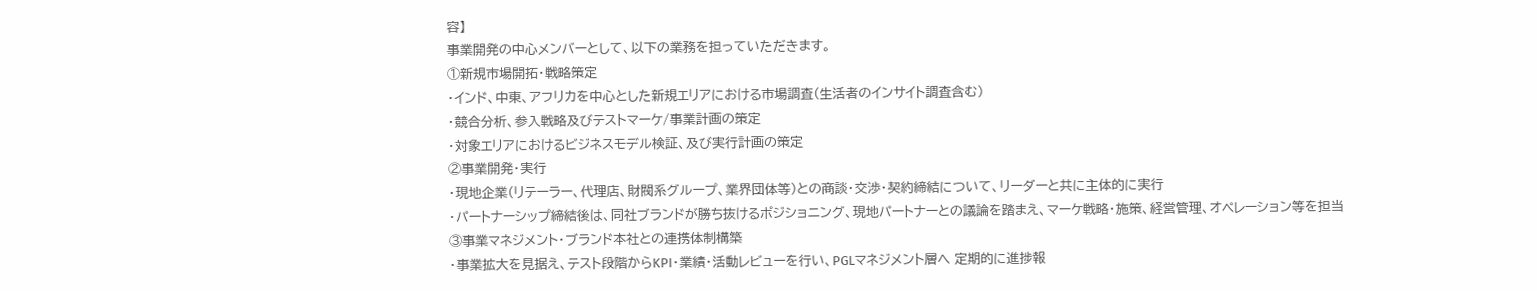容】
事業開発の中心メンバーとして、以下の業務を担っていただきます。
①新規市場開拓・戦略策定
・インド、中東、アフリカを中心とした新規エリアにおける市場調査(生活者のインサイト調査含む)
・競合分析、参入戦略及びテストマーケ/事業計画の策定
・対象エリアにおけるビジネスモデル検証、及び実行計画の策定
②事業開発・実行
・現地企業(リテーラー、代理店、財閥系グループ、業界団体等)との商談・交渉・契約締結について、リーダーと共に主体的に実行
・パートナーシップ締結後は、同社ブランドが勝ち抜けるポジショニング、現地パートナーとの議論を踏まえ、マーケ戦略・施策、経営管理、オペレーション等を担当
③事業マネジメント・ブランド本社との連携体制構築
・事業拡大を見据え、テスト段階からKPI・業績・活動レビューを行い、PGLマネジメント層へ 定期的に進捗報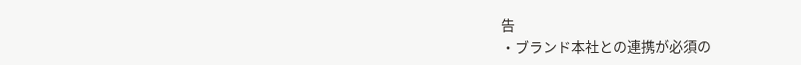告
・ブランド本社との連携が必須の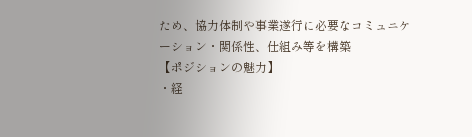ため、協力体制や事業遂行に必要なコミュニケーション・関係性、仕組み等を構築
【ポジションの魅力】
・経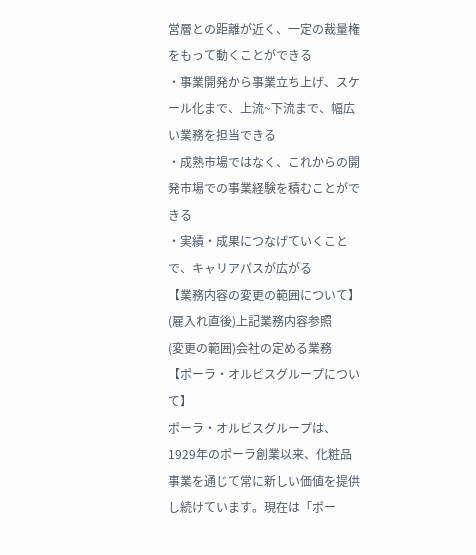営層との距離が近く、一定の裁量権をもって動くことができる
・事業開発から事業立ち上げ、スケール化まで、上流~下流まで、幅広い業務を担当できる
・成熟市場ではなく、これからの開発市場での事業経験を積むことができる
・実績・成果につなげていくことで、キャリアパスが広がる
【業務内容の変更の範囲について】
(雇入れ直後)上記業務内容参照
(変更の範囲)会社の定める業務
【ポーラ・オルビスグループについて】
ポーラ・オルビスグループは、1929年のポーラ創業以来、化粧品事業を通じて常に新しい価値を提供し続けています。現在は「ポー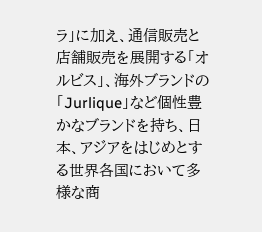ラ」に加え、通信販売と店舗販売を展開する「オルビス」、海外ブランドの「Jurlique」など個性豊かなブランドを持ち、日本、アジアをはじめとする世界各国において多様な商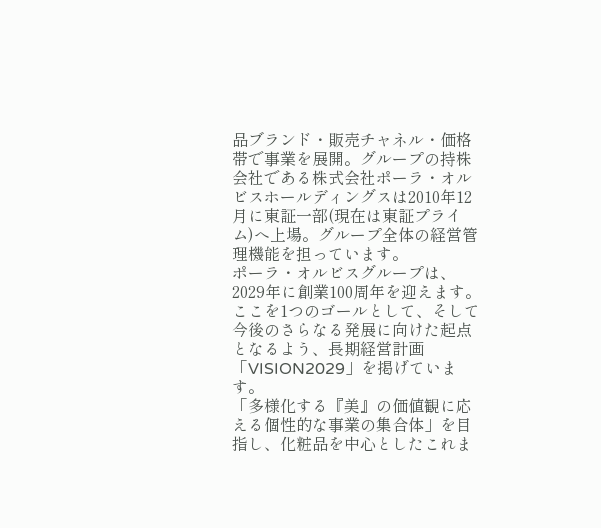品ブランド・販売チャネル・価格帯で事業を展開。グループの持株会社である株式会社ポーラ・オルビスホールディングスは2010年12月に東証一部(現在は東証プライム)へ上場。グループ全体の経営管理機能を担っています。
ポーラ・オルビスグループは、2029年に創業100周年を迎えます。ここを1つのゴールとして、そして今後のさらなる発展に向けた起点となるよう、長期経営計画「VISION2029」を掲げています。
「多様化する『美』の価値観に応える個性的な事業の集合体」を目指し、化粧品を中心としたこれま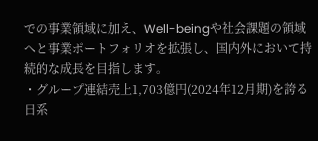での事業領域に加え、Well-beingや社会課題の領域へと事業ポートフォリオを拡張し、国内外において持続的な成長を目指します。
・グループ連結売上1,703億円(2024年12月期)を誇る日系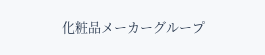化粧品メーカーグループ